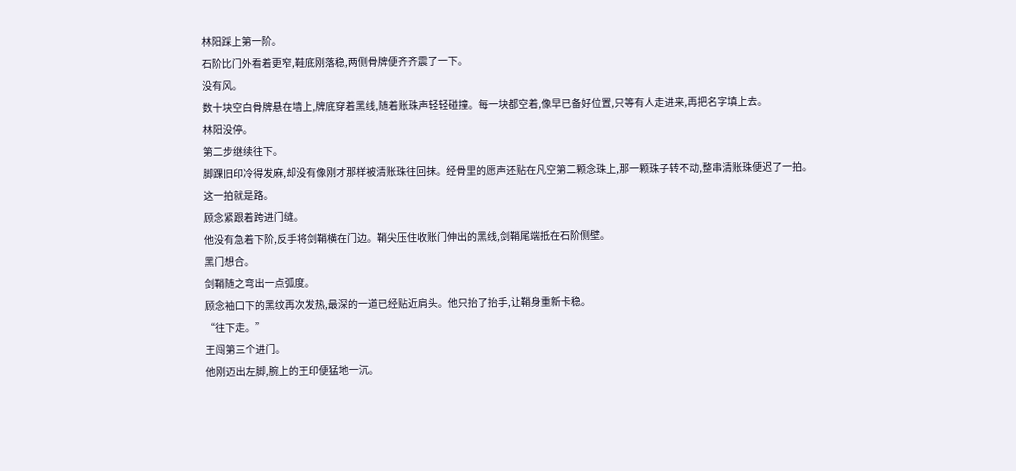林阳踩上第一阶。
石阶比门外看着更窄,鞋底刚落稳,两侧骨牌便齐齐震了一下。
没有风。
数十块空白骨牌悬在墙上,牌底穿着黑线,随着账珠声轻轻碰撞。每一块都空着,像早已备好位置,只等有人走进来,再把名字填上去。
林阳没停。
第二步继续往下。
脚踝旧印冷得发麻,却没有像刚才那样被清账珠往回抹。经骨里的愿声还贴在凡空第二颗念珠上,那一颗珠子转不动,整串清账珠便迟了一拍。
这一拍就是路。
顾念紧跟着跨进门缝。
他没有急着下阶,反手将剑鞘横在门边。鞘尖压住收账门伸出的黑线,剑鞘尾端抵在石阶侧壁。
黑门想合。
剑鞘随之弯出一点弧度。
顾念袖口下的黑纹再次发热,最深的一道已经贴近肩头。他只抬了抬手,让鞘身重新卡稳。
“往下走。”
王闯第三个进门。
他刚迈出左脚,腕上的王印便猛地一沉。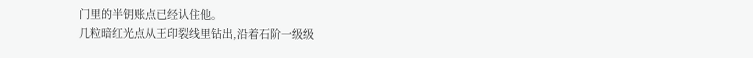门里的半钥账点已经认住他。
几粒暗红光点从王印裂线里钻出,沿着石阶一级级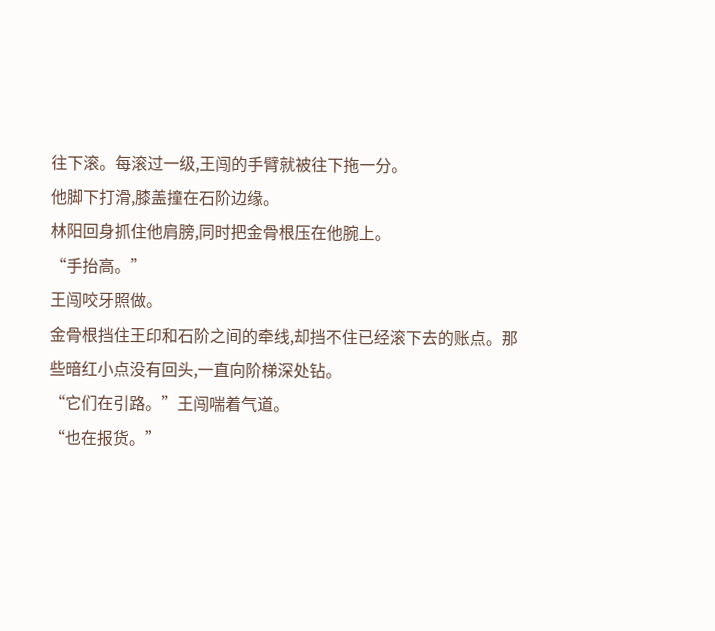往下滚。每滚过一级,王闯的手臂就被往下拖一分。
他脚下打滑,膝盖撞在石阶边缘。
林阳回身抓住他肩膀,同时把金骨根压在他腕上。
“手抬高。”
王闯咬牙照做。
金骨根挡住王印和石阶之间的牵线,却挡不住已经滚下去的账点。那些暗红小点没有回头,一直向阶梯深处钻。
“它们在引路。”王闯喘着气道。
“也在报货。”